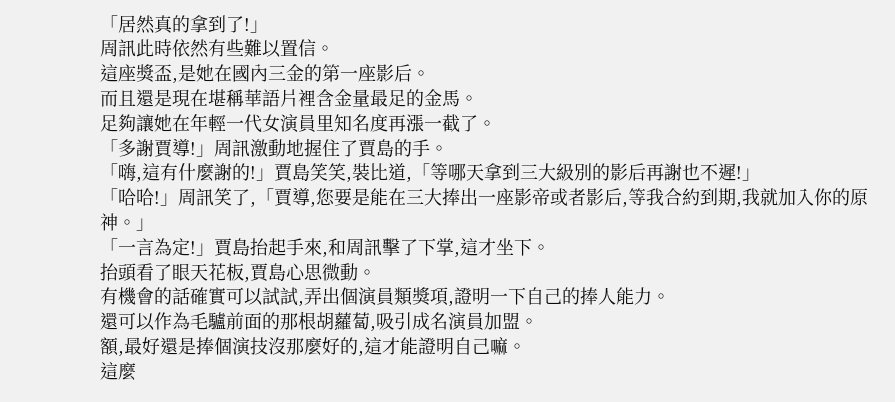「居然真的拿到了!」
周訊此時依然有些難以置信。
這座獎盃,是她在國內三金的第一座影后。
而且還是現在堪稱華語片裡含金量最足的金馬。
足夠讓她在年輕一代女演員里知名度再漲一截了。
「多謝賈導!」周訊激動地握住了賈島的手。
「嗨,這有什麼謝的!」賈島笑笑,裝比道,「等哪天拿到三大級別的影后再謝也不遲!」
「哈哈!」周訊笑了,「賈導,您要是能在三大捧出一座影帝或者影后,等我合約到期,我就加入你的原神。」
「一言為定!」賈島抬起手來,和周訊擊了下掌,這才坐下。
抬頭看了眼天花板,賈島心思微動。
有機會的話確實可以試試,弄出個演員類獎項,證明一下自己的捧人能力。
還可以作為毛驢前面的那根胡蘿蔔,吸引成名演員加盟。
額,最好還是捧個演技沒那麼好的,這才能證明自己嘛。
這麼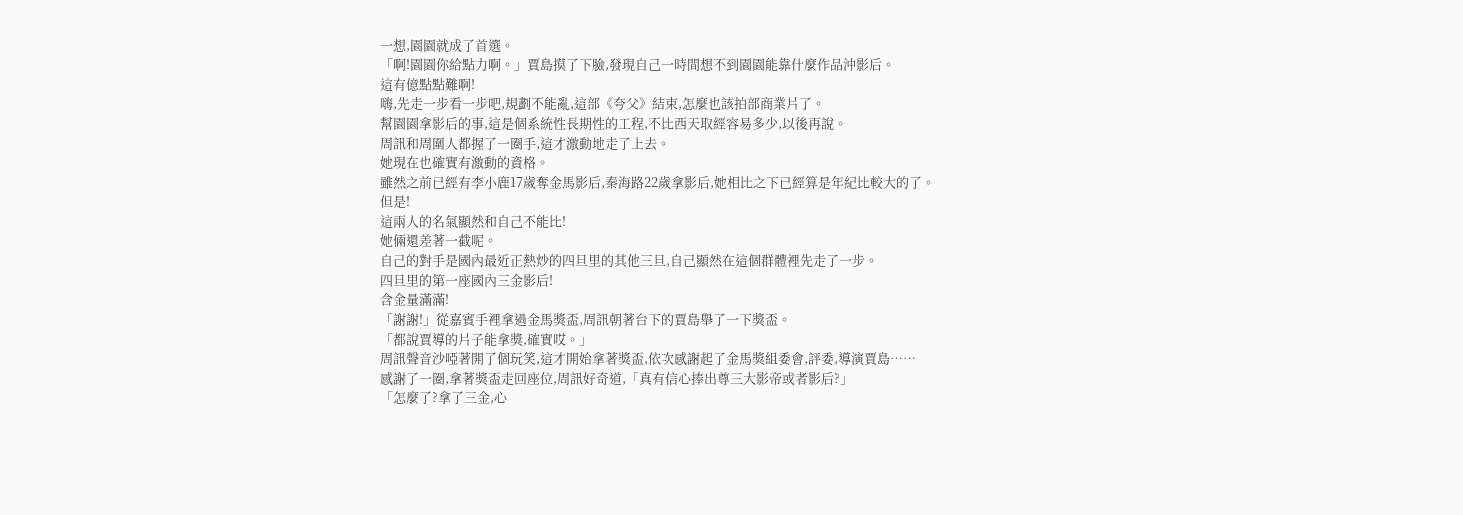一想,園園就成了首選。
「啊!園園你給點力啊。」賈島摸了下臉,發現自己一時間想不到園園能靠什麼作品沖影后。
這有億點點難啊!
嗨,先走一步看一步吧,規劃不能亂,這部《夸父》結束,怎麼也該拍部商業片了。
幫園園拿影后的事,這是個系統性長期性的工程,不比西天取經容易多少,以後再說。
周訊和周圍人都握了一圈手,這才激動地走了上去。
她現在也確實有激動的資格。
雖然之前已經有李小鹿17歲奪金馬影后,秦海路22歲拿影后,她相比之下已經算是年紀比較大的了。
但是!
這兩人的名氣顯然和自己不能比!
她倆還差著一截呢。
自己的對手是國內最近正熱炒的四旦里的其他三旦,自己顯然在這個群體裡先走了一步。
四旦里的第一座國內三金影后!
含金量滿滿!
「謝謝!」從嘉賓手裡拿過金馬獎盃,周訊朝著台下的賈島舉了一下獎盃。
「都說賈導的片子能拿獎,確實哎。」
周訊聲音沙啞著開了個玩笑,這才開始拿著獎盃,依次感謝起了金馬獎組委會,評委,導演賈島……
感謝了一圈,拿著獎盃走回座位,周訊好奇道,「真有信心捧出尊三大影帝或者影后?」
「怎麼了?拿了三金,心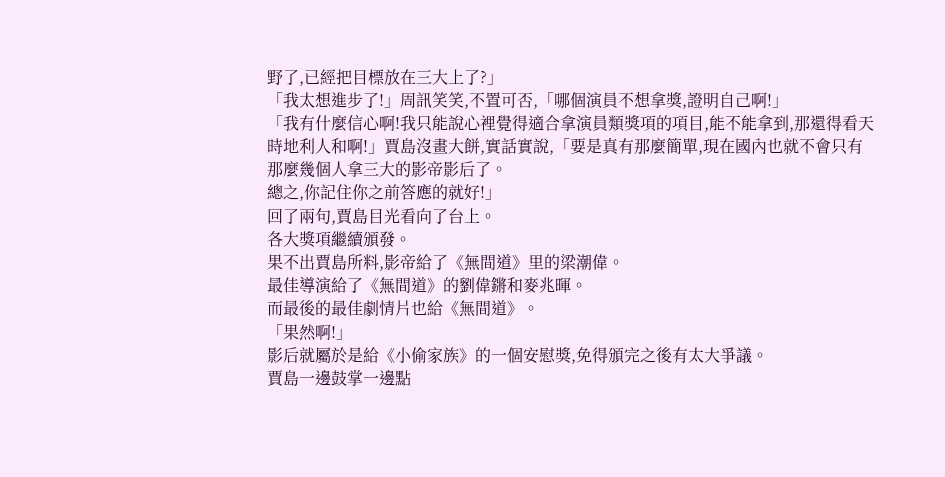野了,已經把目標放在三大上了?」
「我太想進步了!」周訊笑笑,不置可否,「哪個演員不想拿獎,證明自己啊!」
「我有什麼信心啊!我只能說心裡覺得適合拿演員類獎項的項目,能不能拿到,那還得看天時地利人和啊!」賈島沒畫大餅,實話實說,「要是真有那麼簡單,現在國內也就不會只有那麼幾個人拿三大的影帝影后了。
總之,你記住你之前答應的就好!」
回了兩句,賈島目光看向了台上。
各大獎項繼續頒發。
果不出賈島所料,影帝給了《無間道》里的梁潮偉。
最佳導演給了《無間道》的劉偉鏘和麥兆暉。
而最後的最佳劇情片也給《無間道》。
「果然啊!」
影后就屬於是給《小偷家族》的一個安慰獎,免得頒完之後有太大爭議。
賈島一邊鼓掌一邊點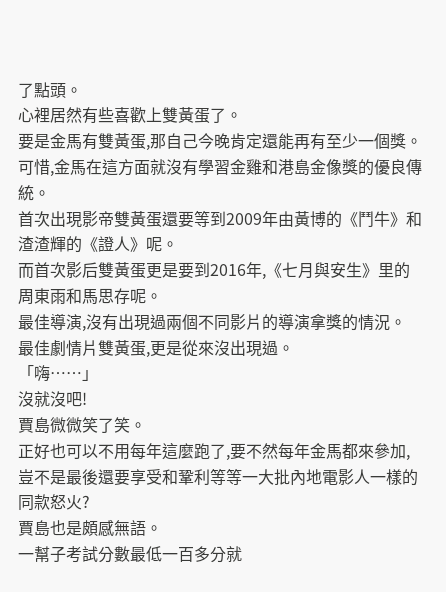了點頭。
心裡居然有些喜歡上雙黃蛋了。
要是金馬有雙黃蛋,那自己今晚肯定還能再有至少一個獎。
可惜,金馬在這方面就沒有學習金雞和港島金像獎的優良傳統。
首次出現影帝雙黃蛋還要等到2009年由黃博的《鬥牛》和渣渣輝的《證人》呢。
而首次影后雙黃蛋更是要到2016年,《七月與安生》里的周東雨和馬思存呢。
最佳導演,沒有出現過兩個不同影片的導演拿獎的情況。
最佳劇情片雙黃蛋,更是從來沒出現過。
「嗨……」
沒就沒吧!
賈島微微笑了笑。
正好也可以不用每年這麼跑了,要不然每年金馬都來參加,豈不是最後還要享受和鞏利等等一大批內地電影人一樣的同款怒火?
賈島也是頗感無語。
一幫子考試分數最低一百多分就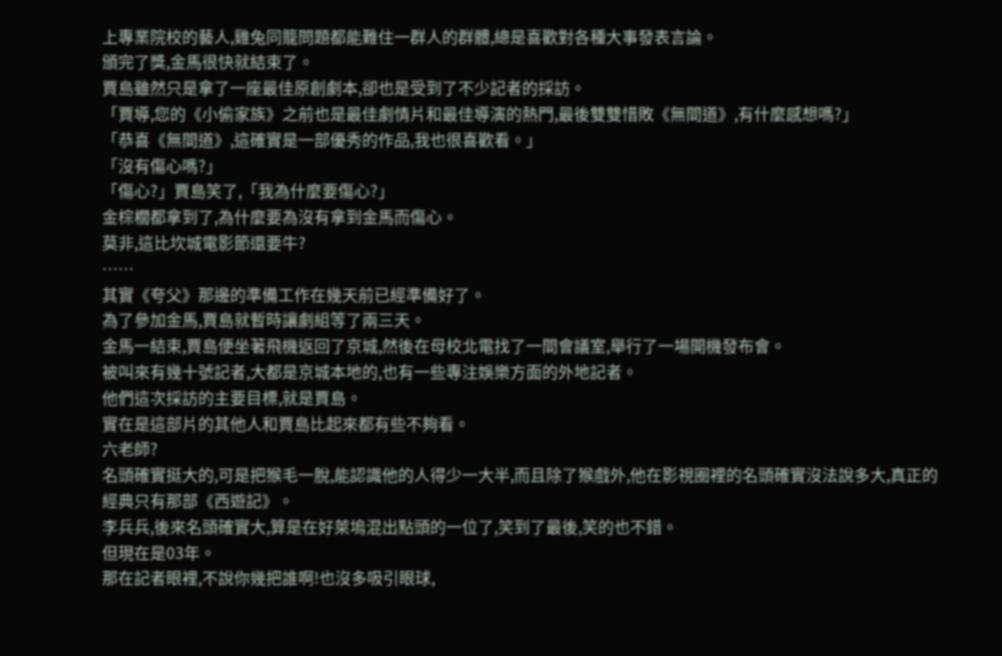上專業院校的藝人,雞兔同籠問題都能難住一群人的群體,總是喜歡對各種大事發表言論。
頒完了獎,金馬很快就結束了。
賈島雖然只是拿了一座最佳原創劇本,卻也是受到了不少記者的採訪。
「賈導,您的《小偷家族》之前也是最佳劇情片和最佳導演的熱門,最後雙雙惜敗《無間道》,有什麼感想嗎?」
「恭喜《無間道》,這確實是一部優秀的作品,我也很喜歡看。」
「沒有傷心嗎?」
「傷心?」賈島笑了,「我為什麼要傷心?」
金棕櫚都拿到了,為什麼要為沒有拿到金馬而傷心。
莫非,這比坎城電影節還要牛?
……
其實《夸父》那邊的準備工作在幾天前已經準備好了。
為了參加金馬,賈島就暫時讓劇組等了兩三天。
金馬一結束,賈島便坐著飛機返回了京城,然後在母校北電找了一間會議室,舉行了一場開機發布會。
被叫來有幾十號記者,大都是京城本地的,也有一些專注娛樂方面的外地記者。
他們這次採訪的主要目標,就是賈島。
實在是這部片的其他人和賈島比起來都有些不夠看。
六老師?
名頭確實挺大的,可是把猴毛一脫,能認識他的人得少一大半,而且除了猴戲外,他在影視圈裡的名頭確實沒法說多大,真正的經典只有那部《西遊記》。
李兵兵,後來名頭確實大,算是在好萊塢混出點頭的一位了,笑到了最後,笑的也不錯。
但現在是03年。
那在記者眼裡,不說你幾把誰啊!也沒多吸引眼球,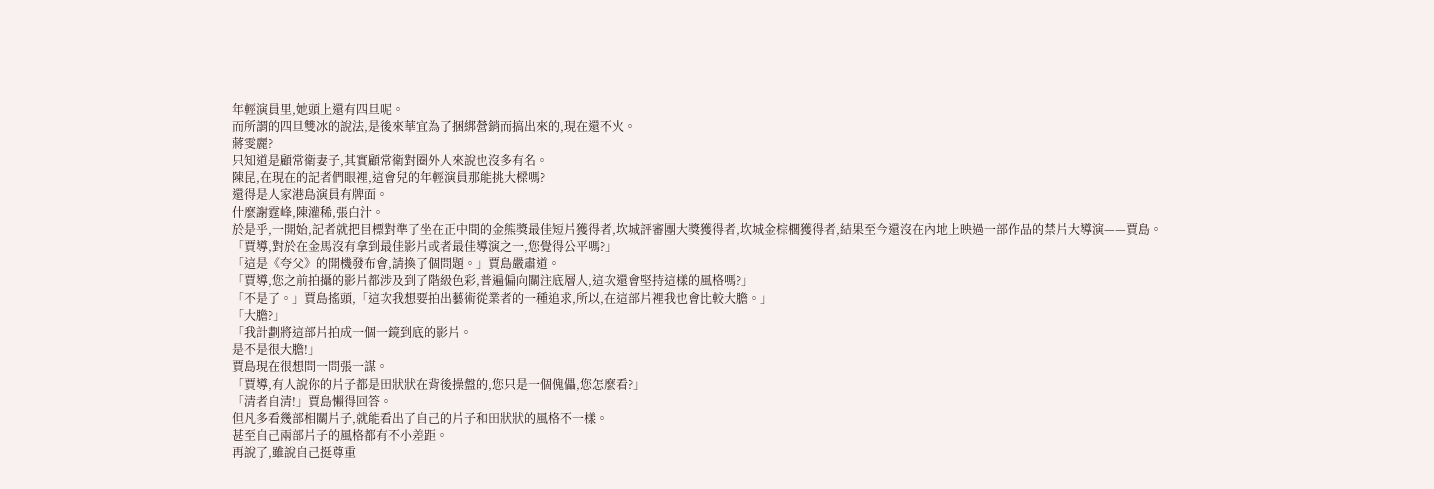年輕演員里,她頭上還有四旦呢。
而所謂的四旦雙冰的說法,是後來華宜為了捆綁營銷而搞出來的,現在還不火。
蔣雯麗?
只知道是顧常衛妻子,其實顧常衛對圈外人來說也沒多有名。
陳昆,在現在的記者們眼裡,這會兒的年輕演員那能挑大樑嗎?
還得是人家港島演員有牌面。
什麼謝霆峰,陳灌稀,張白汁。
於是乎,一開始,記者就把目標對準了坐在正中間的金熊獎最佳短片獲得者,坎城評審團大獎獲得者,坎城金棕櫚獲得者,結果至今還沒在內地上映過一部作品的禁片大導演——賈島。
「賈導,對於在金馬沒有拿到最佳影片或者最佳導演之一,您覺得公平嗎?」
「這是《夸父》的開機發布會,請換了個問題。」賈島嚴肅道。
「賈導,您之前拍攝的影片都涉及到了階級色彩,普遍偏向關注底層人,這次還會堅持這樣的風格嗎?」
「不是了。」賈島搖頭,「這次我想要拍出藝術從業者的一種追求,所以,在這部片裡我也會比較大膽。」
「大膽?」
「我計劃將這部片拍成一個一鏡到底的影片。
是不是很大膽!」
賈島現在很想問一問張一謀。
「賈導,有人說你的片子都是田狀狀在背後操盤的,您只是一個傀儡,您怎麼看?」
「清者自清!」賈島懶得回答。
但凡多看幾部相關片子,就能看出了自己的片子和田狀狀的風格不一樣。
甚至自己兩部片子的風格都有不小差距。
再說了,雖說自己挺尊重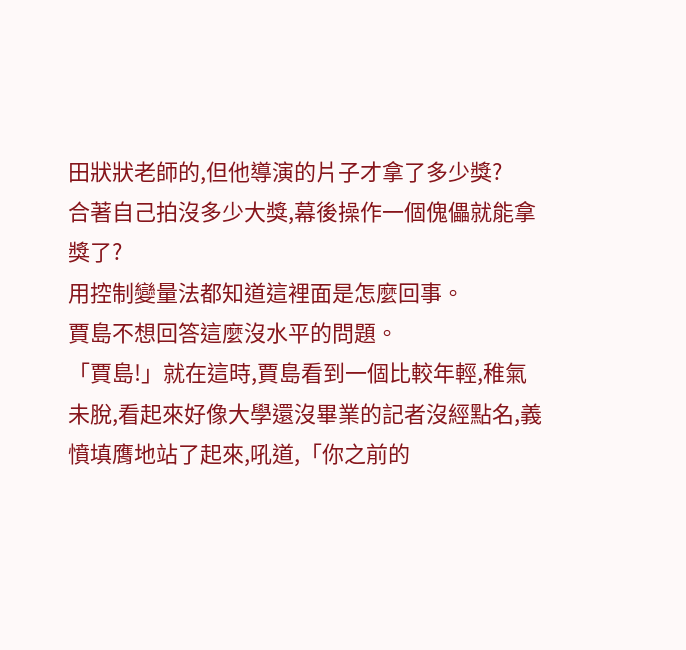田狀狀老師的,但他導演的片子才拿了多少獎?
合著自己拍沒多少大獎,幕後操作一個傀儡就能拿獎了?
用控制變量法都知道這裡面是怎麼回事。
賈島不想回答這麼沒水平的問題。
「賈島!」就在這時,賈島看到一個比較年輕,稚氣未脫,看起來好像大學還沒畢業的記者沒經點名,義憤填膺地站了起來,吼道,「你之前的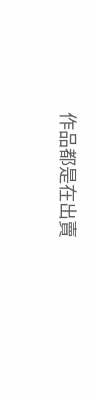作品都是在出賣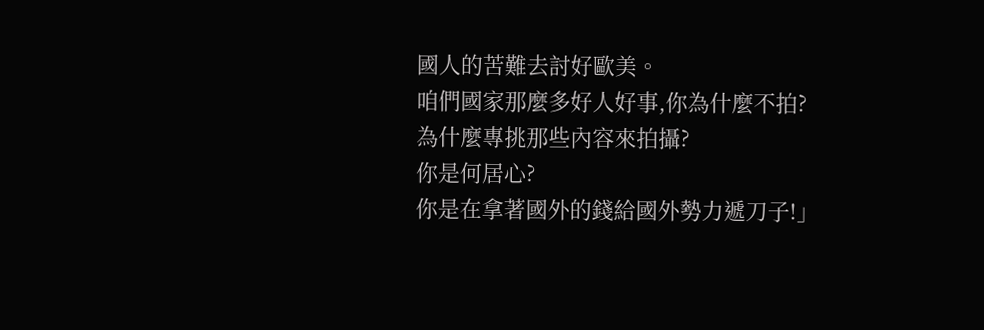國人的苦難去討好歐美。
咱們國家那麼多好人好事,你為什麼不拍?
為什麼專挑那些內容來拍攝?
你是何居心?
你是在拿著國外的錢給國外勢力遞刀子!」